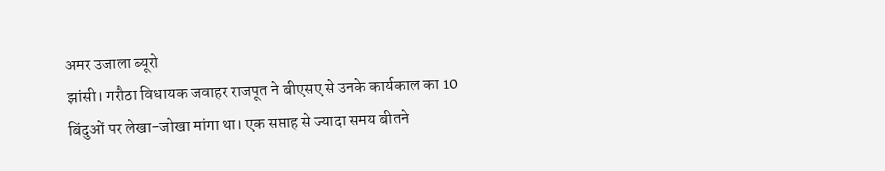अमर उजाला ब्यूरो
झांसी। गरौठा विधायक जवाहर राजपूत ने बीएसए से उनके कार्यकाल का 10 बिंदुओं पर लेखा-जोखा मांगा था। एक सप्ताह से ज्यादा समय बीतने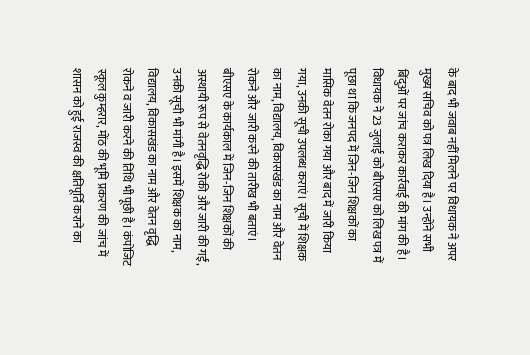के बाद भी जवाब नहीं मिलने पर विधायक ने अपर मुख्य सचिव को पत्र लिख दिया है। उन्होंने सभी बिंदुओं पर जांच कराकर कार्रवाई की मांग की है।
विधायक ने 23 जुलाई को बीएसए को लिख पत्र में पूछा था कि जनपद में जिन-जिन शिक्षकों का मासिक वेतन रोका गया और बाद में जारी किया गया, उनकी सूची उपलब्ध कराएं। सूची में शिक्षक का नाम, विद्यालय, विकासखंड का नाम और वेतन रोकने और जारी करने की तारीख भी बताएं। बीएसए के कार्यकाल में जिन-जिन शिक्षकों की अस्थायी रूप से वेतनवृद्धि रोकी और जारी की गईं, उनकी सूची भी मांगी है। इसमें शिक्षक का नाम, विद्यालय, विकासखंड का नाम और वेतन वृद्धि रोकने व जारी करने की तिथि भी पूछी है। कंपोजिट स्कूल कुम्हरार, मोंठ की भूमि प्रकरण की जांच में शासन को हुई राजस्व की क्षतिपूर्ति कराने का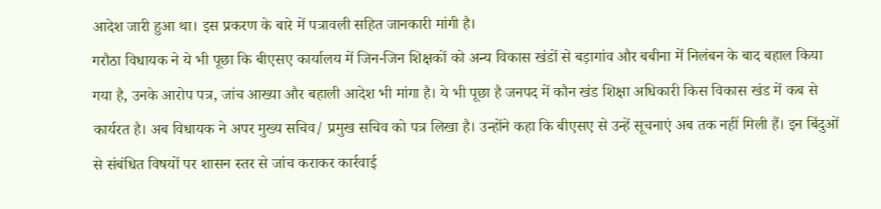आदेश जारी हुआ था। इस प्रकरण के बारे में पत्रावली सहित जानकारी मांगी है।
गरौठा विधायक ने ये भी पूछा कि बीएसए कार्यालय में जिन-जिन शिक्षकों को अन्य विकास खंडों से बड़ागांव और बबीना में निलंबन के बाद बहाल किया गया है, उनके आरोप पत्र, जांच आख्या और बहाली आदेश भी मांगा है। ये भी पूछा है जनपद में कौन खंड शिक्षा अधिकारी किस विकास खंड में कब से कार्यरत है। अब विधायक ने अपर मुख्य सचिव/ प्रमुख सचिव को पत्र लिखा है। उन्होंने कहा कि बीएसए से उन्हें सूचनाएं अब तक नहीं मिली हैं। इन बिंदुओं से संबंधित विषयों पर शासन स्तर से जांच कराकर कार्रवाई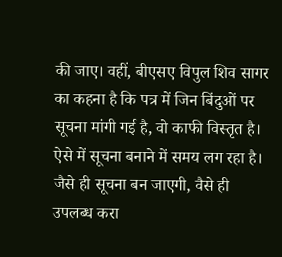की जाए। वहीं, बीएसए विपुल शिव सागर का कहना है कि पत्र में जिन बिंदुओं पर सूचना मांगी गई है, वो काफी विस्तृत है। ऐसे में सूचना बनाने में समय लग रहा है। जैसे ही सूचना बन जाएगी, वैसे ही उपलब्ध करा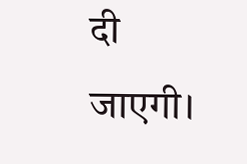दी जाएगी।